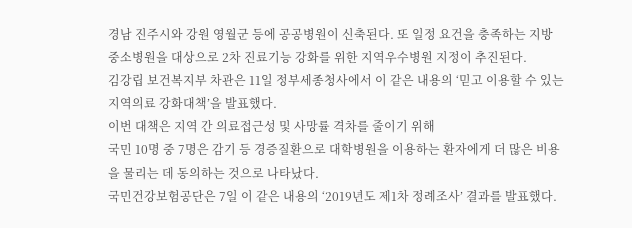경남 진주시와 강원 영월군 등에 공공병원이 신축된다. 또 일정 요건을 충족하는 지방 중소병원을 대상으로 2차 진료기능 강화를 위한 지역우수병원 지정이 추진된다.
김강립 보건복지부 차관은 11일 정부세종청사에서 이 같은 내용의 ‘믿고 이용할 수 있는 지역의료 강화대책’을 발표했다.
이번 대책은 지역 간 의료접근성 및 사망률 격차를 줄이기 위해
국민 10명 중 7명은 감기 등 경증질환으로 대학병원을 이용하는 환자에게 더 많은 비용을 물리는 데 동의하는 것으로 나타났다.
국민건강보험공단은 7일 이 같은 내용의 ‘2019년도 제1차 정례조사’ 결과를 발표했다.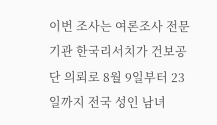이번 조사는 여론조사 전문기관 한국리서치가 건보공단 의뢰로 8월 9일부터 23일까지 전국 성인 남녀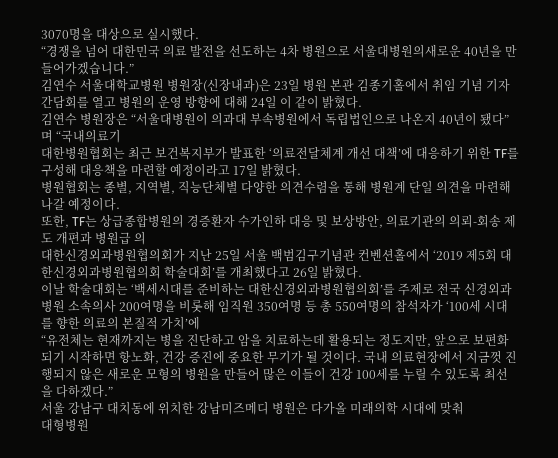3070명을 대상으로 실시했다.
“경쟁을 넘어 대한민국 의료 발전을 선도하는 4차 병원으로 서울대병원의새로운 40년을 만들어가겠습니다.”
김연수 서울대학교병원 병원장(신장내과)은 23일 병원 본관 김종기홀에서 취임 기념 기자간담회를 열고 병원의 운영 방향에 대해 24일 이 같이 밝혔다.
김연수 병원장은 “서울대병원이 의과대 부속병원에서 독립법인으로 나온지 40년이 됐다”며 “국내의료기
대한병원협회는 최근 보건복지부가 발표한 ‘의료전달체계 개선 대책’에 대응하기 위한 TF를 구성해 대응책을 마련할 예정이라고 17일 밝혔다.
병원협회는 종별, 지역별, 직능단체별 다양한 의견수렴을 통해 병원계 단일 의견을 마련해 나갈 예정이다.
또한, TF는 상급종합병원의 경증환자 수가인하 대응 및 보상방안, 의료기관의 의뢰-회송 제도 개편과 병원급 의
대한신경외과병원협의회가 지난 25일 서울 백범김구기념관 컨벤션홀에서 ‘2019 제5회 대한신경외과병원협의회 학술대회’를 개최했다고 26일 밝혔다.
이날 학술대회는 ‘백세시대를 준비하는 대한신경외과병원협의회’를 주제로 전국 신경외과 병원 소속의사 200여명을 비롯해 임직원 350여명 등 총 550여명의 참석자가 ‘100세 시대를 향한 의료의 본질적 가치’에
“유전체는 현재까지는 병을 진단하고 암을 치료하는데 활용되는 정도지만, 앞으로 보편화되기 시작하면 항노화, 건강 증진에 중요한 무기가 될 것이다. 국내 의료현장에서 지금껏 진행되지 않은 새로운 모형의 병원을 만들어 많은 이들이 건강 100세를 누릴 수 있도록 최선을 다하겠다.”
서울 강남구 대치동에 위치한 강남미즈메디 병원은 다가올 미래의학 시대에 맞춰
대형병원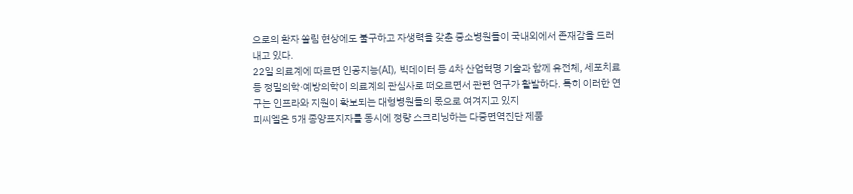으로의 환자 쏠림 현상에도 불구하고 자생력을 갖춘 중소병원들이 국내외에서 존재감을 드러내고 있다.
22일 의료계에 따르면 인공지능(AI), 빅데이터 등 4차 산업혁명 기술과 함께 유전체, 세포치료 등 정밀의학·예방의학이 의료계의 관심사로 떠오르면서 관련 연구가 활발하다. 특히 이러한 연구는 인프라와 지원이 확보되는 대형병원들의 몫으로 여겨지고 있지
피씨엘은 5개 종양표지자를 동시에 정량 스크리닝하는 다중면역진단 제품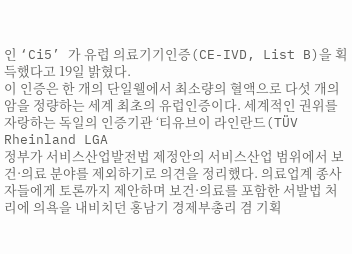인 ‘Ci5’ 가 유럽 의료기기인증(CE-IVD, List B)을 획득했다고 19일 밝혔다.
이 인증은 한 개의 단일웰에서 최소량의 혈액으로 다섯 개의 암을 정량하는 세계 최초의 유럽인증이다. 세계적인 권위를 자랑하는 독일의 인증기관 ‘티유브이 라인란드(TÜV Rheinland LGA
정부가 서비스산업발전법 제정안의 서비스산업 범위에서 보건·의료 분야를 제외하기로 의견을 정리했다. 의료업계 종사자들에게 토론까지 제안하며 보건·의료를 포함한 서발법 처리에 의욕을 내비치던 홍남기 경제부총리 겸 기획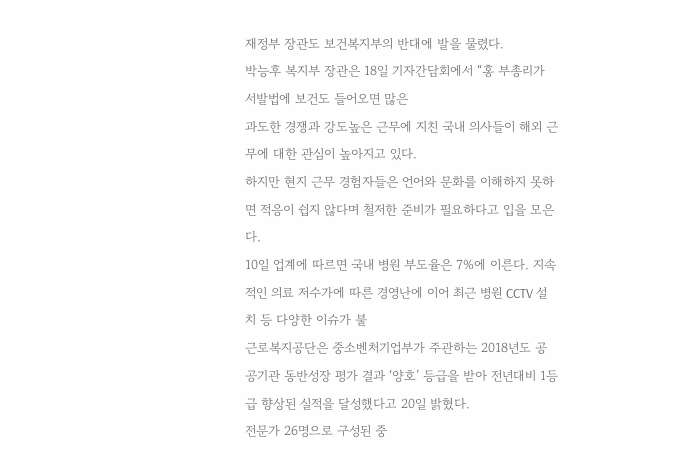재정부 장관도 보건복지부의 반대에 발을 물렸다.
박능후 복지부 장관은 18일 기자간담회에서 “홍 부총리가 서발법에 보건도 들어오면 많은
과도한 경쟁과 강도높은 근무에 지친 국내 의사들이 해외 근무에 대한 관심이 높아지고 있다.
하지만 현지 근무 경험자들은 언어와 문화를 이해하지 못하면 적응이 쉽지 않다며 철저한 준비가 필요하다고 입을 모은다.
10일 업계에 따르면 국내 병원 부도율은 7%에 이른다. 지속적인 의료 저수가에 따른 경영난에 이어 최근 병원 CCTV 설치 등 다양한 이슈가 불
근로복지공단은 중소벤처기업부가 주관하는 2018년도 공공기관 동반성장 평가 결과 ‘양호’ 등급을 받아 전년대비 1등급 향상된 실적을 달성했다고 20일 밝혔다.
전문가 26명으로 구성된 중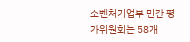소벤처기업부 민간 평가위원회는 58개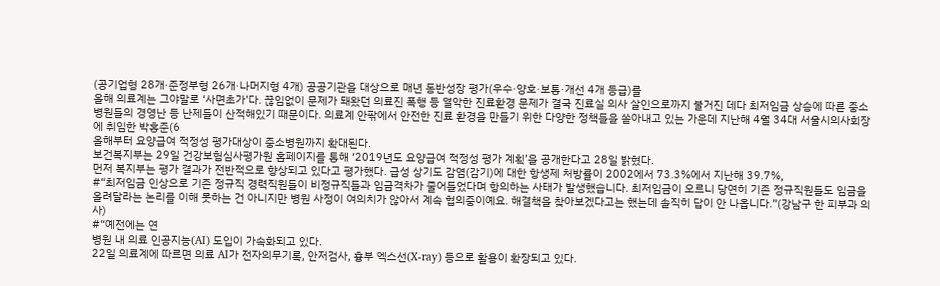(공기업형 28개·준정부형 26개·나머지형 4개) 공공기관을 대상으로 매년 동반성장 평가(우수·양호·보통·개선 4개 등급)를
올해 의료계는 그야말로 ‘사면초가’다. 끊임없이 문제가 돼왔던 의료진 폭행 등 열악한 진료환경 문제가 결국 진료실 의사 살인으로까지 불거진 데다 최저임금 상승에 따른 중소병원들의 경영난 등 난제들이 산적해있기 때문이다. 의료계 안팎에서 안전한 진료 환경을 만들기 위한 다양한 정책들을 쏟아내고 있는 가운데 지난해 4월 34대 서울시의사회장에 취임한 박홍준(6
올해부터 요양급여 적정성 평가대상이 중소병원까지 확대된다.
보건복지부는 29일 건강보험심사평가원 홈페이지를 통해 ‘2019년도 요양급여 적정성 평가 계획’을 공개한다고 28일 밝혔다.
먼저 복지부는 평가 결과가 전반적으로 향상되고 있다고 평가했다. 급성 상기도 감염(감기)에 대한 항생제 처방률이 2002에서 73.3%에서 지난해 39.7%,
#“최저임금 인상으로 기존 정규직 경력직원들이 비정규직들과 임금격차가 줄어들었다며 항의하는 사태가 발생했습니다. 최저임금이 오르니 당연히 기존 정규직원들도 임금을 올려달라는 논리를 이해 못하는 건 아니지만 병원 사정이 여의치가 않아서 계속 협의중이예요. 해결책을 찾아보겠다고는 했는데 솔직히 답이 안 나옵니다.”(강남구 한 피부과 의사)
#“예전에는 연
병원 내 의료 인공지능(AI) 도입이 가속화되고 있다.
22일 의료계에 따르면 의료 AI가 전자의무기록, 안저검사, 흉부 엑스선(X-ray) 등으로 활용이 확장되고 있다.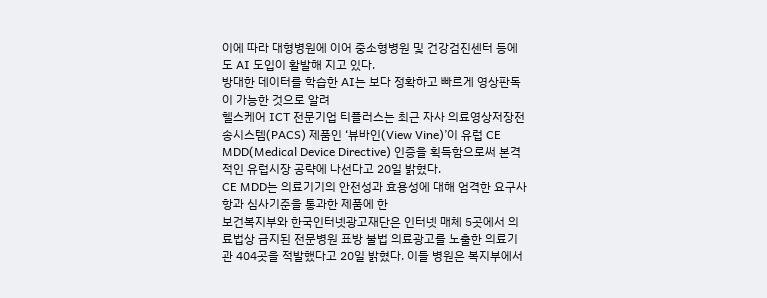이에 따라 대형병원에 이어 중소형병원 및 건강검진센터 등에도 AI 도입이 활발해 지고 있다.
방대한 데이터를 학습한 AI는 보다 정확하고 빠르게 영상판독이 가능한 것으로 알려
헬스케어 ICT 전문기업 티플러스는 최근 자사 의료영상저장전송시스템(PACS) 제품인 ‘뷰바인(View Vine)’이 유럽 CE MDD(Medical Device Directive) 인증을 획득함으로써 본격적인 유럽시장 공략에 나선다고 20일 밝혔다.
CE MDD는 의료기기의 안전성과 효용성에 대해 엄격한 요구사항과 심사기준을 통과한 제품에 한
보건복지부와 한국인터넷광고재단은 인터넷 매체 5곳에서 의료법상 금지된 전문병원 표방 불법 의료광고를 노출한 의료기관 404곳을 적발했다고 20일 밝혔다. 이들 병원은 복지부에서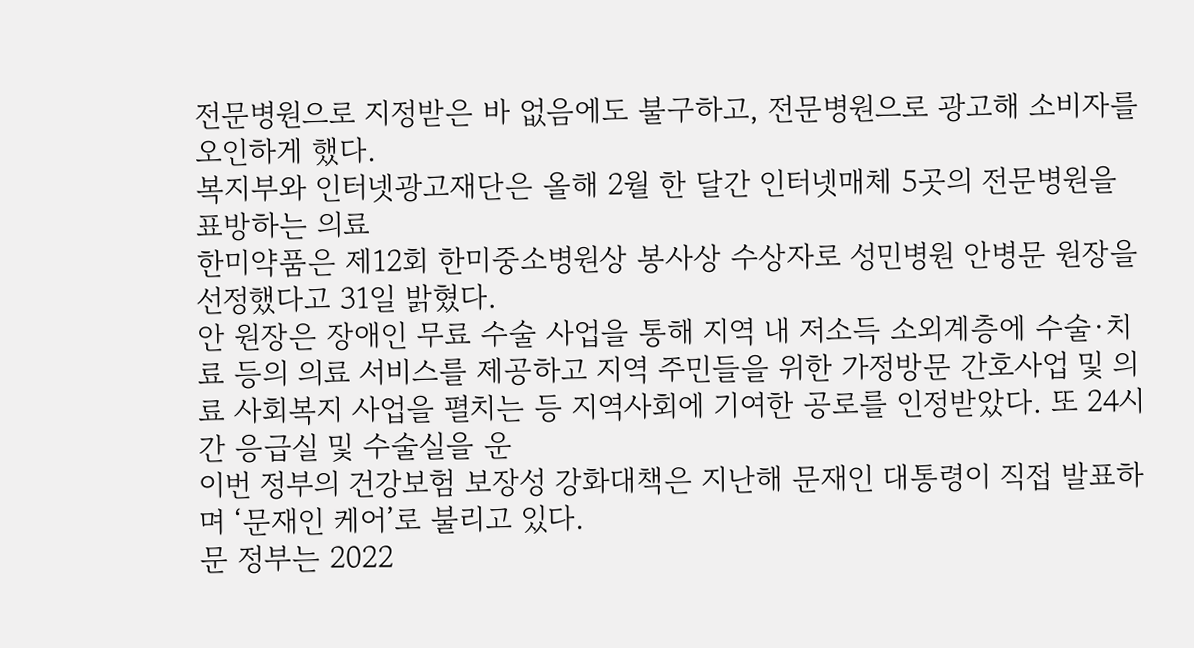전문병원으로 지정받은 바 없음에도 불구하고, 전문병원으로 광고해 소비자를 오인하게 했다.
복지부와 인터넷광고재단은 올해 2월 한 달간 인터넷매체 5곳의 전문병원을 표방하는 의료
한미약품은 제12회 한미중소병원상 봉사상 수상자로 성민병원 안병문 원장을 선정했다고 31일 밝혔다.
안 원장은 장애인 무료 수술 사업을 통해 지역 내 저소득 소외계층에 수술·치료 등의 의료 서비스를 제공하고 지역 주민들을 위한 가정방문 간호사업 및 의료 사회복지 사업을 펼치는 등 지역사회에 기여한 공로를 인정받았다. 또 24시간 응급실 및 수술실을 운
이번 정부의 건강보험 보장성 강화대책은 지난해 문재인 대통령이 직접 발표하며 ‘문재인 케어’로 불리고 있다.
문 정부는 2022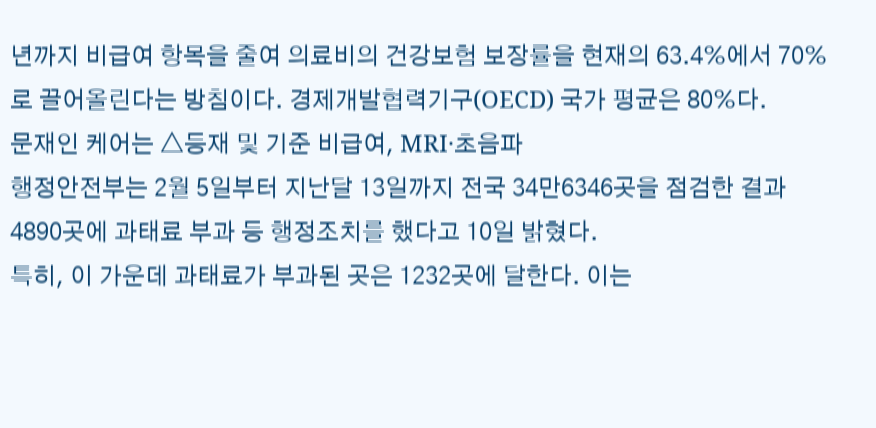년까지 비급여 항목을 줄여 의료비의 건강보험 보장률을 현재의 63.4%에서 70%로 끌어올린다는 방침이다. 경제개발협력기구(OECD) 국가 평균은 80%다.
문재인 케어는 △등재 및 기준 비급여, MRI·초음파
행정안전부는 2월 5일부터 지난달 13일까지 전국 34만6346곳을 점검한 결과 4890곳에 과태료 부과 등 행정조치를 했다고 10일 밝혔다.
특히, 이 가운데 과태료가 부과된 곳은 1232곳에 달한다. 이는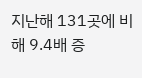지난해 131곳에 비해 9.4배 증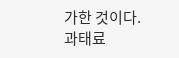가한 것이다.
과태료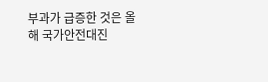부과가 급증한 것은 올해 국가안전대진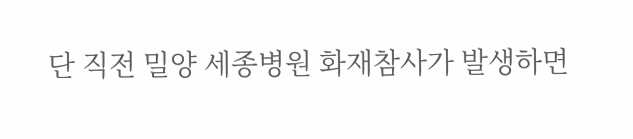단 직전 밀양 세종병원 화재참사가 발생하면